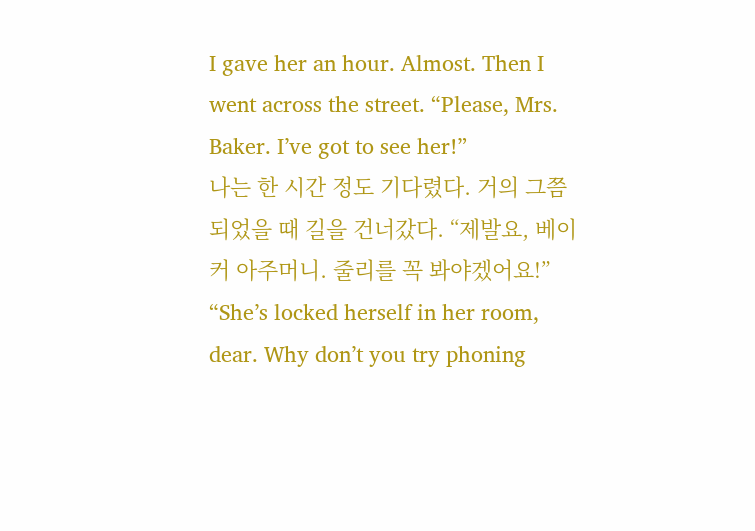I gave her an hour. Almost. Then I went across the street. “Please, Mrs. Baker. I’ve got to see her!”
나는 한 시간 정도 기다렸다. 거의 그쯤 되었을 때 길을 건너갔다. “제발요, 베이커 아주머니. 줄리를 꼭 봐야겠어요!”
“She’s locked herself in her room, dear. Why don’t you try phoning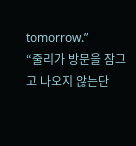tomorrow.”
“줄리가 방문을 잠그고 나오지 않는단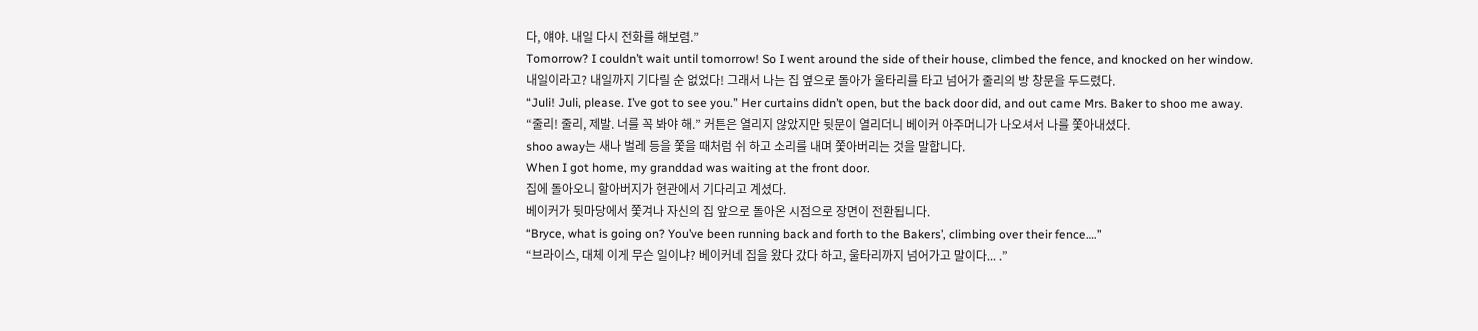다, 얘야. 내일 다시 전화를 해보렴.”
Tomorrow? I couldn’t wait until tomorrow! So I went around the side of their house, climbed the fence, and knocked on her window.
내일이라고? 내일까지 기다릴 순 없었다! 그래서 나는 집 옆으로 돌아가 울타리를 타고 넘어가 줄리의 방 창문을 두드렸다.
“Juli! Juli, please. I’ve got to see you.” Her curtains didn’t open, but the back door did, and out came Mrs. Baker to shoo me away.
“줄리! 줄리, 제발. 너를 꼭 봐야 해.” 커튼은 열리지 않았지만 뒷문이 열리더니 베이커 아주머니가 나오셔서 나를 쫓아내셨다.
shoo away는 새나 벌레 등을 쫓을 때처럼 쉬 하고 소리를 내며 쫓아버리는 것을 말합니다.
When I got home, my granddad was waiting at the front door.
집에 돌아오니 할아버지가 현관에서 기다리고 계셨다.
베이커가 뒷마당에서 쫓겨나 자신의 집 앞으로 돌아온 시점으로 장면이 전환됩니다.
“Bryce, what is going on? You’ve been running back and forth to the Bakers’, climbing over their fence….”
“브라이스, 대체 이게 무슨 일이냐? 베이커네 집을 왔다 갔다 하고, 울타리까지 넘어가고 말이다... .”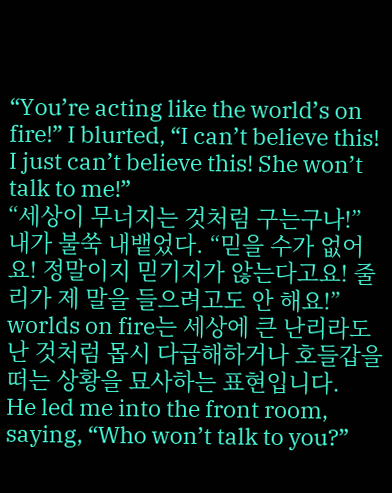“You’re acting like the world’s on fire!” I blurted, “I can’t believe this! I just can’t believe this! She won’t talk to me!”
“세상이 무너지는 것처럼 구는구나!” 내가 불쑥 내뱉었다. “믿을 수가 없어요! 정말이지 믿기지가 않는다고요! 줄리가 제 말을 들으려고도 안 해요!”
worlds on fire는 세상에 큰 난리라도 난 것처럼 몹시 다급해하거나 호들갑을 떠는 상황을 묘사하는 표현입니다.
He led me into the front room, saying, “Who won’t talk to you?”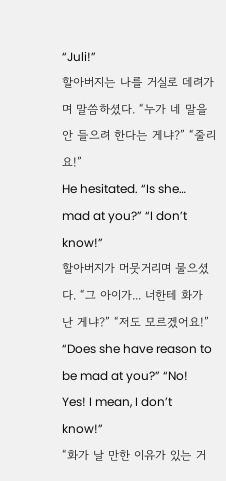“Juli!”
할아버지는 나를 거실로 데려가며 말씀하셨다. “누가 네 말을 안 들으려 한다는 게냐?” “줄리요!”
He hesitated. “Is she… mad at you?” “I don’t know!”
할아버지가 머뭇거리며 물으셨다. “그 아이가... 너한테 화가 난 게냐?” “저도 모르겠어요!”
“Does she have reason to be mad at you?” “No! Yes! I mean, I don’t know!”
“화가 날 만한 이유가 있는 거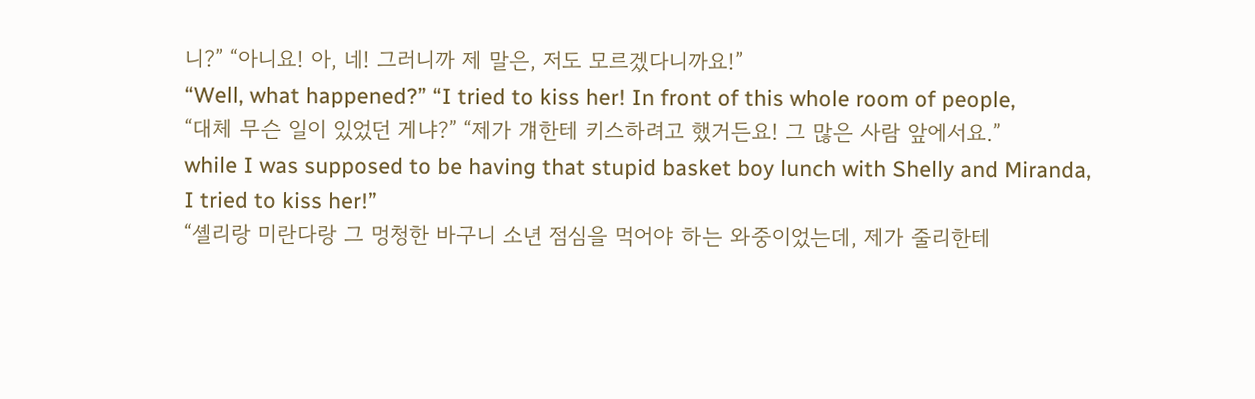니?” “아니요! 아, 네! 그러니까 제 말은, 저도 모르겠다니까요!”
“Well, what happened?” “I tried to kiss her! In front of this whole room of people,
“대체 무슨 일이 있었던 게냐?” “제가 걔한테 키스하려고 했거든요! 그 많은 사람 앞에서요.”
while I was supposed to be having that stupid basket boy lunch with Shelly and Miranda, I tried to kiss her!”
“셸리랑 미란다랑 그 멍청한 바구니 소년 점심을 먹어야 하는 와중이었는데, 제가 줄리한테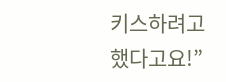키스하려고 했다고요!”